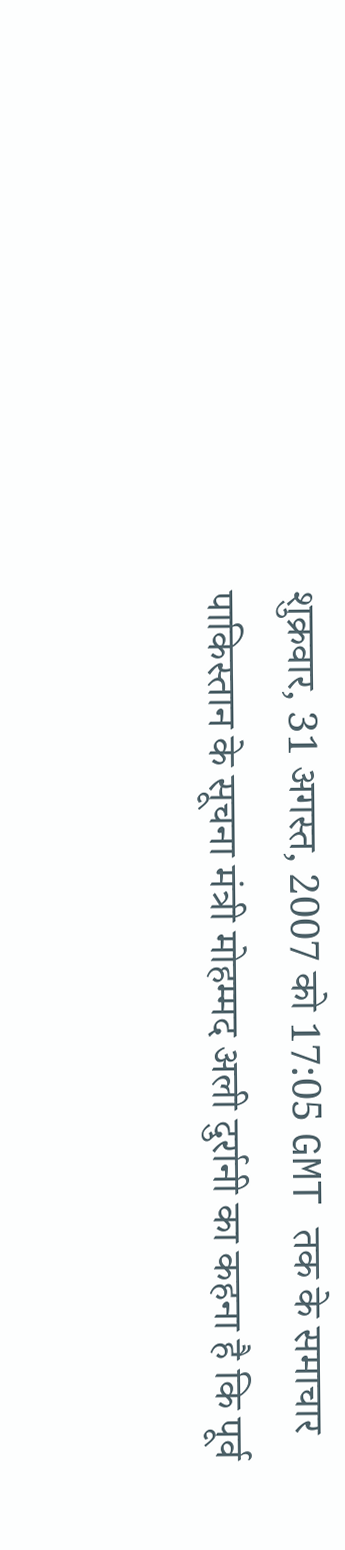शुक्रवार, 31 अगस्त, 2007 को 17:05 GMT तक के समाचार
पाकिस्तान के सूचना मंत्री मोहम्मद अली दुर्रानी का कहना है कि पूर्व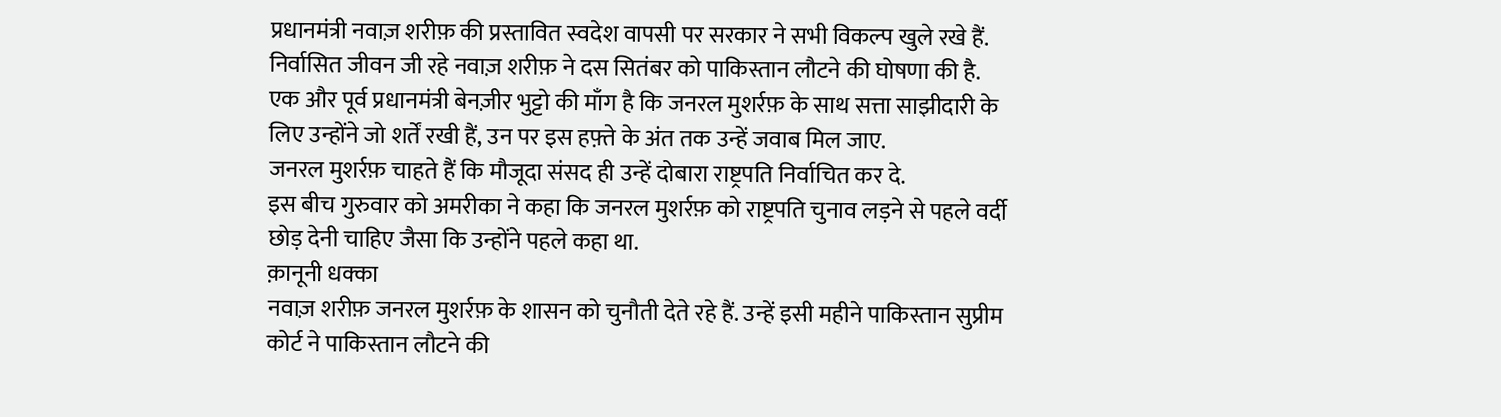प्रधानमंत्री नवाज़ शरीफ़ की प्रस्तावित स्वदेश वापसी पर सरकार ने सभी विकल्प खुले रखे हैं.
निर्वासित जीवन जी रहे नवाज़ शरीफ़ ने दस सितंबर को पाकिस्तान लौटने की घोषणा की है.
एक और पूर्व प्रधानमंत्री बेनज़ीर भुट्टो की माँग है कि जनरल मुशर्रफ़ के साथ सत्ता साझीदारी के लिए उन्होंने जो शर्तें रखी हैं, उन पर इस हफ़्ते के अंत तक उन्हें जवाब मिल जाए.
जनरल मुशर्रफ़ चाहते हैं कि मौजूदा संसद ही उन्हें दोबारा राष्ट्रपति निर्वाचित कर दे.
इस बीच गुरुवार को अमरीका ने कहा कि जनरल मुशर्रफ़ को राष्ट्रपति चुनाव लड़ने से पहले वर्दी छोड़ देनी चाहिए जैसा कि उन्होंने पहले कहा था.
क़ानूनी धक्का
नवाज़ शरीफ़ जनरल मुशर्रफ़ के शासन को चुनौती देते रहे हैं. उन्हें इसी महीने पाकिस्तान सुप्रीम कोर्ट ने पाकिस्तान लौटने की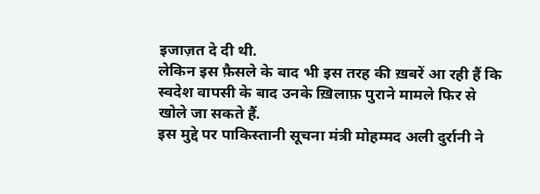इजाज़त दे दी थी.
लेकिन इस फ़ैसले के बाद भी इस तरह की ख़बरें आ रही हैं कि स्वदेश वापसी के बाद उनके ख़िलाफ़ पुराने मामले फिर से खोले जा सकते हैं.
इस मुद्दे पर पाकिस्तानी सूचना मंत्री मोहम्मद अली दुर्रानी ने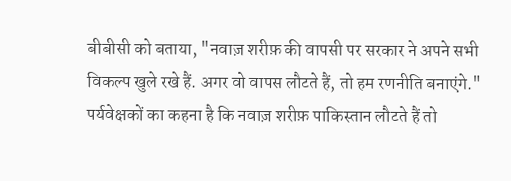बीबीसी को बताया, "नवाज़ शरीफ़ की वापसी पर सरकार ने अपने सभी विकल्प खुले रखे हैं. अगर वो वापस लौटते हैं, तो हम रणनीति बनाएंगे."
पर्यवेक्षकों का कहना है कि नवाज़ शरीफ़ पाकिस्तान लौटते हैं तो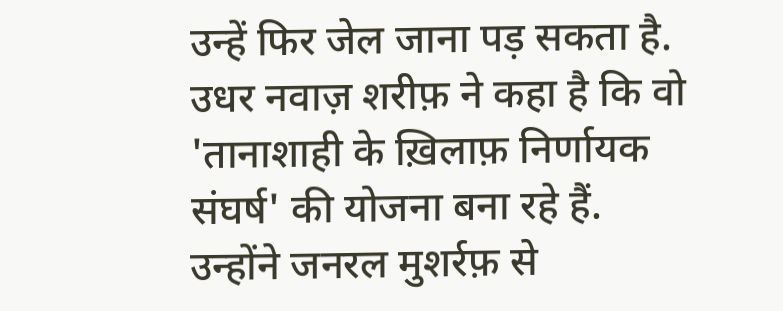उन्हें फिर जेल जाना पड़ सकता है.
उधर नवाज़ शरीफ़ ने कहा है कि वो 'तानाशाही के ख़िलाफ़ निर्णायक संघर्ष' की योजना बना रहे हैं.
उन्होंने जनरल मुशर्रफ़ से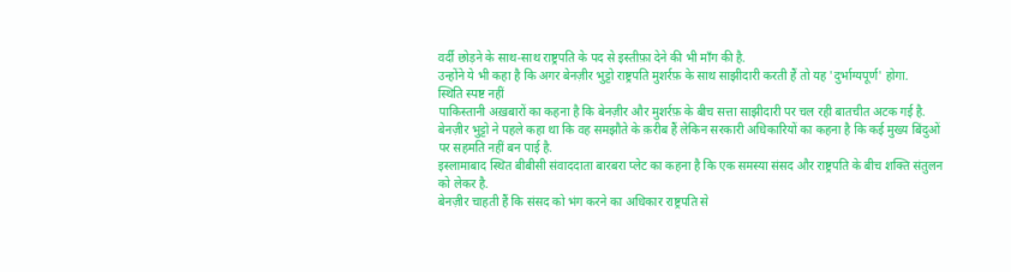वर्दी छोड़ने के साथ-साथ राष्ट्रपति के पद से इस्तीफ़ा देने की भी माँग की है.
उन्होंने ये भी कहा है कि अगर बेनज़ीर भुट्टो राष्ट्रपति मुशर्रफ़ के साथ साझीदारी करती हैं तो यह 'दुर्भाग्यपूर्ण' होगा.
स्थिति स्पष्ट नहीं
पाकिस्तानी अख़बारों का कहना है कि बेनज़ीर और मुशर्रफ़ के बीच सत्ता साझीदारी पर चल रही बातचीत अटक गई है.
बेनज़ीर भुट्टो ने पहले कहा था कि वह समझौते के क़रीब हैं लेकिन सरकारी अधिकारियों का कहना है कि कई मुख्य बिंदुओं पर सहमति नहीं बन पाई है.
इस्लामाबाद स्थित बीबीसी संवाददाता बारबरा प्लेट का कहना है कि एक समस्या संसद और राष्ट्रपति के बीच शक्ति संतुलन को लेकर है.
बेनज़ीर चाहती हैं कि संसद को भंग करने का अधिकार राष्ट्रपति से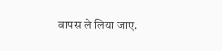वापस ले लिया जाए.